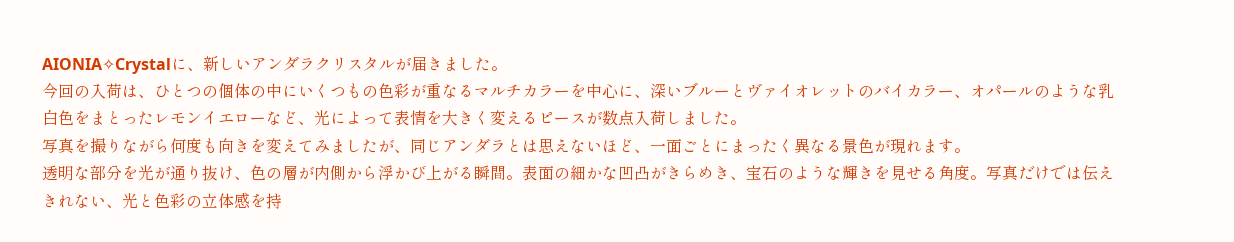AIONIA✧Crystalに、新しいアンダラクリスタルが届きました。
今回の入荷は、ひとつの個体の中にいくつもの色彩が重なるマルチカラーを中心に、深いブルーとヴァイオレットのバイカラー、オパールのような乳白色をまとったレモンイエローなど、光によって表情を大きく変えるピースが数点入荷しました。
写真を撮りながら何度も向きを変えてみましたが、同じアンダラとは思えないほど、一面ごとにまったく異なる景色が現れます。
透明な部分を光が通り抜け、色の層が内側から浮かび上がる瞬間。表面の細かな凹凸がきらめき、宝石のような輝きを見せる角度。写真だけでは伝えきれない、光と色彩の立体感を持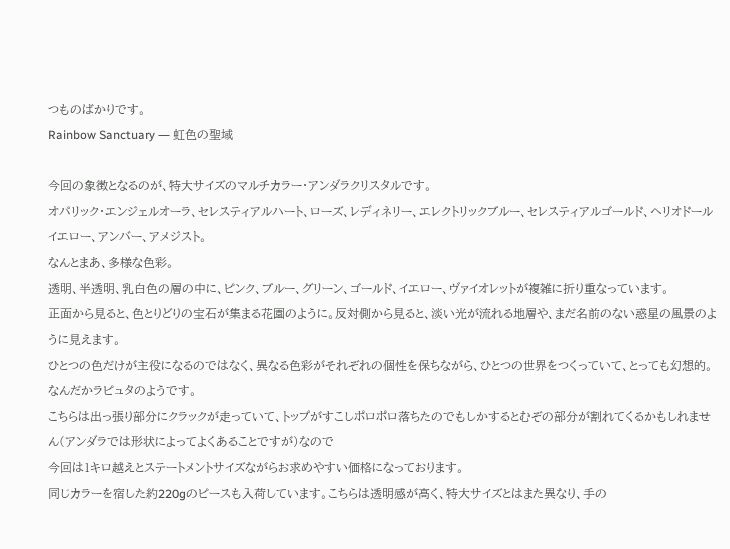つものばかりです。
Rainbow Sanctuary ― 虹色の聖域

今回の象徴となるのが、特大サイズのマルチカラー・アンダラクリスタルです。
オパリック・エンジェルオーラ、セレスティアルハート、ローズ、レディネリー、エレクトリックブルー、セレスティアルゴールド、ヘリオドールイエロー、アンバー、アメジスト。
なんとまあ、多様な色彩。
透明、半透明、乳白色の層の中に、ピンク、ブルー、グリーン、ゴールド、イエロー、ヴァイオレットが複雑に折り重なっています。
正面から見ると、色とりどりの宝石が集まる花園のように。反対側から見ると、淡い光が流れる地層や、まだ名前のない惑星の風景のように見えます。
ひとつの色だけが主役になるのではなく、異なる色彩がそれぞれの個性を保ちながら、ひとつの世界をつくっていて、とっても幻想的。なんだかラピュタのようです。
こちらは出っ張り部分にクラックが走っていて、トップがすこしポロポロ落ちたのでもしかするとむぞの部分が割れてくるかもしれません(アンダラでは形状によってよくあることですが)なので
今回は1キロ越えとステートメントサイズながらお求めやすい価格になっております。
同じカラーを宿した約220gのピースも入荷しています。こちらは透明感が高く、特大サイズとはまた異なり、手の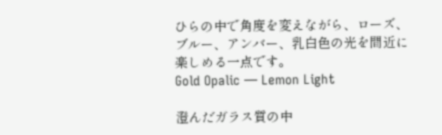ひらの中で角度を変えながら、ローズ、ブルー、アンバー、乳白色の光を間近に楽しめる一点です。
Gold Opalic ― Lemon Light

澄んだガラス質の中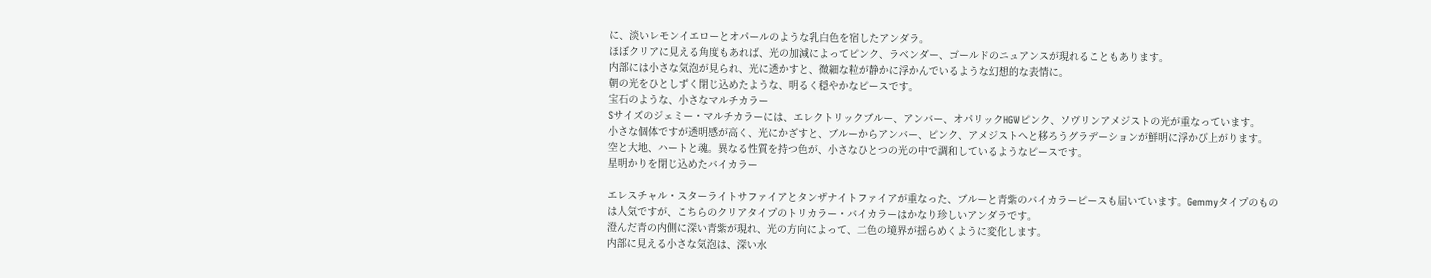に、淡いレモンイエローとオパールのような乳白色を宿したアンダラ。
ほぼクリアに見える角度もあれば、光の加減によってピンク、ラベンダー、ゴールドのニュアンスが現れることもあります。
内部には小さな気泡が見られ、光に透かすと、微細な粒が静かに浮かんでいるような幻想的な表情に。
朝の光をひとしずく閉じ込めたような、明るく穏やかなピースです。
宝石のような、小さなマルチカラー
Sサイズのジェミー・マルチカラーには、エレクトリックブルー、アンバー、オパリックHGWピンク、ソヴリンアメジストの光が重なっています。
小さな個体ですが透明感が高く、光にかざすと、ブルーからアンバー、ピンク、アメジストへと移ろうグラデーションが鮮明に浮かび上がります。
空と大地、ハートと魂。異なる性質を持つ色が、小さなひとつの光の中で調和しているようなピースです。
星明かりを閉じ込めたバイカラー

エレスチャル・スターライトサファイアとタンザナイトファイアが重なった、ブルーと青紫のバイカラーピースも届いています。Gemmyタイプのものは人気ですが、こちらのクリアタイプのトリカラー・バイカラーはかなり珍しいアンダラです。
澄んだ青の内側に深い青紫が現れ、光の方向によって、二色の境界が揺らめくように変化します。
内部に見える小さな気泡は、深い水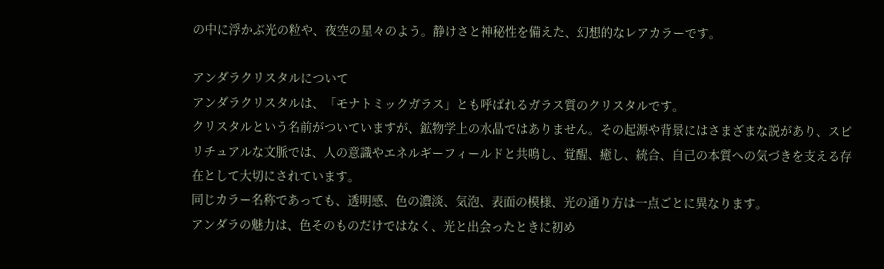の中に浮かぶ光の粒や、夜空の星々のよう。静けさと神秘性を備えた、幻想的なレアカラーです。

アンダラクリスタルについて
アンダラクリスタルは、「モナトミックガラス」とも呼ばれるガラス質のクリスタルです。
クリスタルという名前がついていますが、鉱物学上の水晶ではありません。その起源や背景にはさまざまな説があり、スピリチュアルな文脈では、人の意識やエネルギーフィールドと共鳴し、覚醒、癒し、統合、自己の本質への気づきを支える存在として大切にされています。
同じカラー名称であっても、透明感、色の濃淡、気泡、表面の模様、光の通り方は一点ごとに異なります。
アンダラの魅力は、色そのものだけではなく、光と出会ったときに初め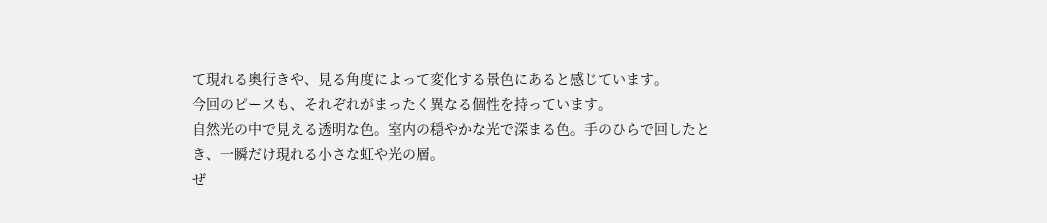て現れる奥行きや、見る角度によって変化する景色にあると感じています。
今回のピースも、それぞれがまったく異なる個性を持っています。
自然光の中で見える透明な色。室内の穏やかな光で深まる色。手のひらで回したとき、一瞬だけ現れる小さな虹や光の層。
ぜ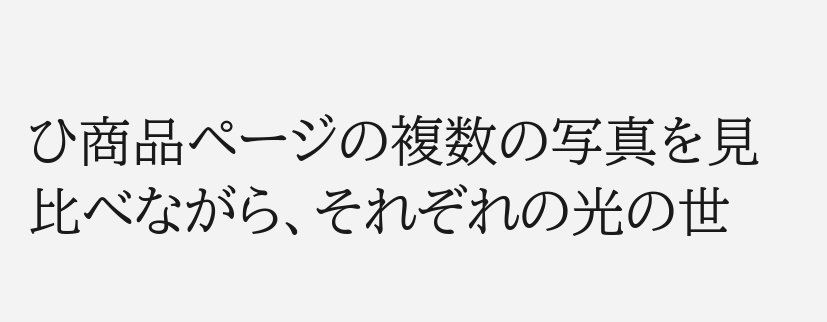ひ商品ページの複数の写真を見比べながら、それぞれの光の世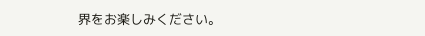界をお楽しみください。